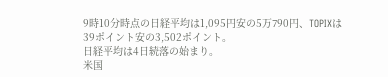9時10分時点の日経平均は1,095円安の5万790円、TOPIXは39ポイント安の3,502ポイント。
日経平均は4日続落の始まり。
米国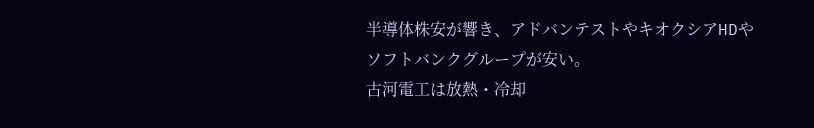半導体株安が響き、アドバンテストやキオクシアHDやソフトバンクグループが安い。
古河電工は放熱・冷却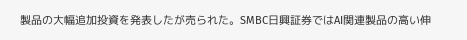製品の大幅追加投資を発表したが売られた。SMBC日興証券ではAI関連製品の高い伸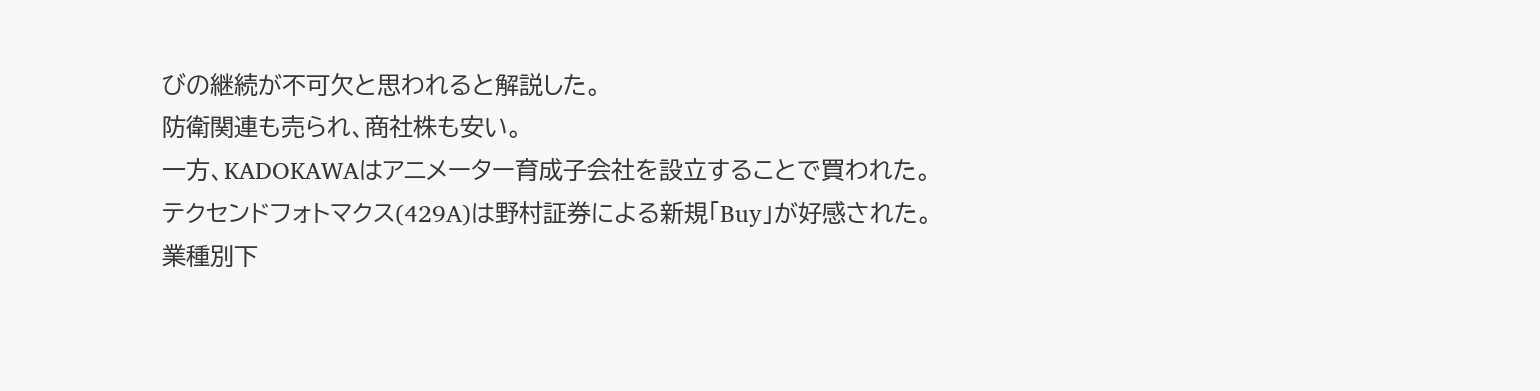びの継続が不可欠と思われると解説した。
防衛関連も売られ、商社株も安い。
一方、KADOKAWAはアニメーター育成子会社を設立することで買われた。
テクセンドフォトマクス(429A)は野村証券による新規「Buy」が好感された。
業種別下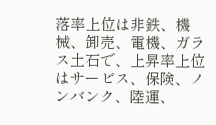落率上位は非鉄、機械、卸売、電機、ガラス土石で、上昇率上位はサービス、保険、ノンバンク、陸運、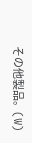その他製品。(W)